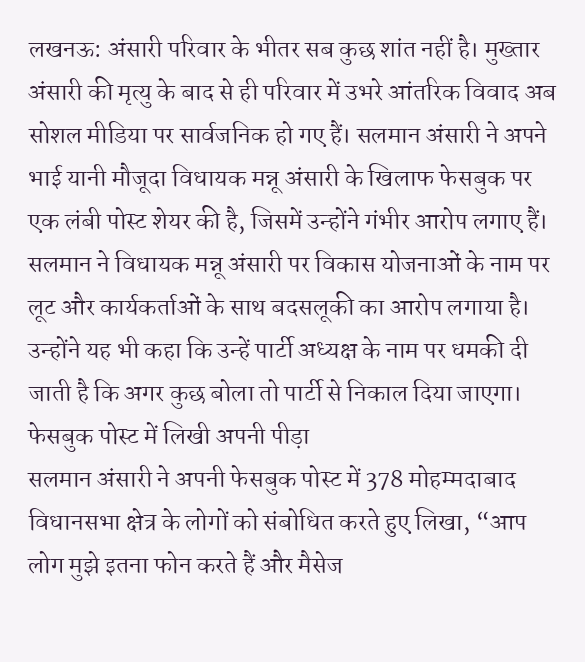लखनऊ: अंसारी परिवार के भीतर सब कुछ शांत नहीं है। मुख्तार अंसारी की मृत्यु के बाद से ही परिवार में उभरे आंतरिक विवाद अब सोशल मीडिया पर सार्वजनिक हो गए हैं। सलमान अंसारी ने अपने भाई यानी मौजूदा विधायक मन्नू अंसारी के खिलाफ फेसबुक पर एक लंबी पोस्ट शेयर की है, जिसमें उन्होंने गंभीर आरोप लगाए हैं।
सलमान ने विधायक मन्नू अंसारी पर विकास योजनाओं के नाम पर लूट और कार्यकर्ताओं के साथ बदसलूकी का आरोप लगाया है। उन्होंने यह भी कहा कि उन्हें पार्टी अध्यक्ष के नाम पर धमकी दी जाती है कि अगर कुछ बोला तो पार्टी से निकाल दिया जाएगा।
फेसबुक पोस्ट में लिखी अपनी पीड़ा
सलमान अंसारी ने अपनी फेसबुक पोस्ट में 378 मोहम्मदाबाद विधानसभा क्षेत्र के लोगों को संबोधित करते हुए लिखा, “आप लोग मुझे इतना फोन करते हैं और मैसेज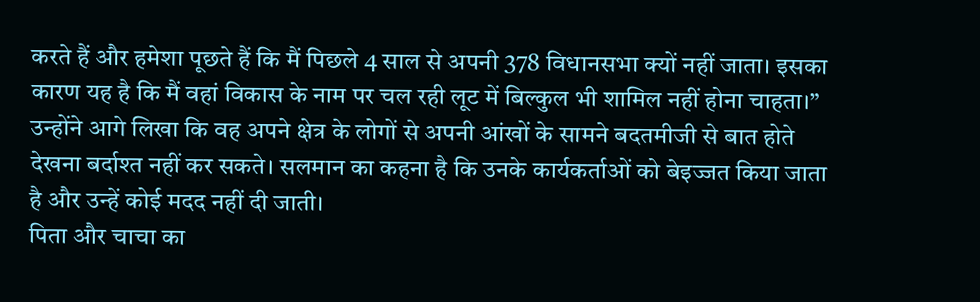करते हैं और हमेशा पूछते हैं कि मैं पिछले 4 साल से अपनी 378 विधानसभा क्यों नहीं जाता। इसका कारण यह है कि मैं वहां विकास के नाम पर चल रही लूट में बिल्कुल भी शामिल नहीं होना चाहता।”
उन्होंने आगे लिखा कि वह अपने क्षेत्र के लोगों से अपनी आंखों के सामने बदतमीजी से बात होते देखना बर्दाश्त नहीं कर सकते। सलमान का कहना है कि उनके कार्यकर्ताओं को बेइज्जत किया जाता है और उन्हें कोई मदद नहीं दी जाती।
पिता और चाचा का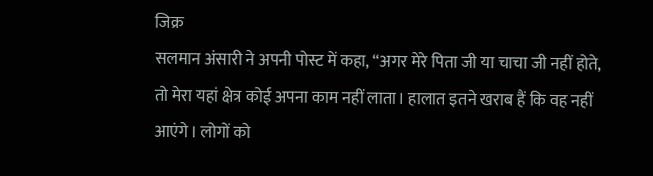जिक्र
सलमान अंसारी ने अपनी पोस्ट में कहा, “अगर मेरे पिता जी या चाचा जी नहीं होते, तो मेरा यहां क्षेत्र कोई अपना काम नहीं लाता। हालात इतने खराब हैं कि वह नहीं आएंगे। लोगों को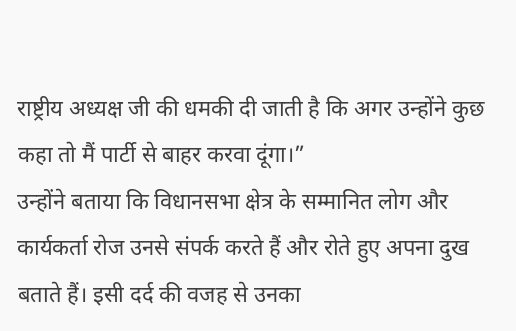राष्ट्रीय अध्यक्ष जी की धमकी दी जाती है कि अगर उन्होंने कुछ कहा तो मैं पार्टी से बाहर करवा दूंगा।”
उन्होंने बताया कि विधानसभा क्षेत्र के सम्मानित लोग और कार्यकर्ता रोज उनसे संपर्क करते हैं और रोते हुए अपना दुख बताते हैं। इसी दर्द की वजह से उनका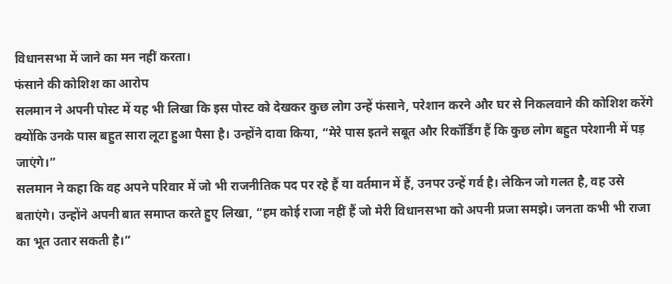विधानसभा में जाने का मन नहीं करता।
फंसाने की कोशिश का आरोप
सलमान ने अपनी पोस्ट में यह भी लिखा कि इस पोस्ट को देखकर कुछ लोग उन्हें फंसाने, परेशान करने और घर से निकलवाने की कोशिश करेंगे क्योंकि उनके पास बहुत सारा लूटा हुआ पैसा है। उन्होंने दावा किया, “मेरे पास इतने सबूत और रिकॉर्डिंग हैं कि कुछ लोग बहुत परेशानी में पड़ जाएंगे।”
सलमान ने कहा कि वह अपने परिवार में जो भी राजनीतिक पद पर रहे हैं या वर्तमान में हैं, उनपर उन्हें गर्व है। लेकिन जो गलत है, वह उसे बताएंगे। उन्होंने अपनी बात समाप्त करते हुए लिखा, “हम कोई राजा नहीं हैं जो मेरी विधानसभा को अपनी प्रजा समझे। जनता कभी भी राजा का भूत उतार सकती है।”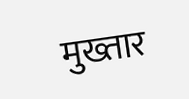मुख्तार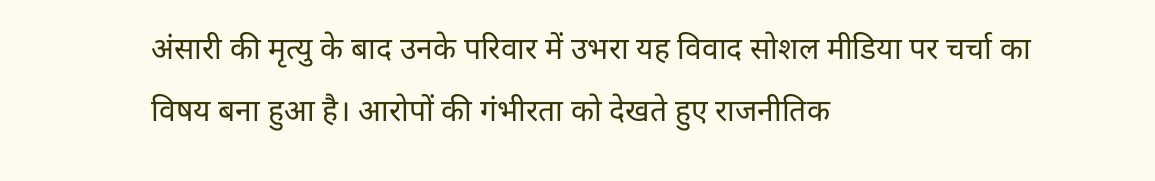अंसारी की मृत्यु के बाद उनके परिवार में उभरा यह विवाद सोशल मीडिया पर चर्चा का विषय बना हुआ है। आरोपों की गंभीरता को देखते हुए राजनीतिक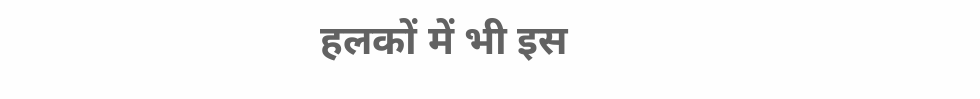हलकों में भी इस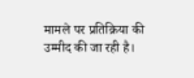मामले पर प्रतिक्रिया की उम्मीद की जा रही है।